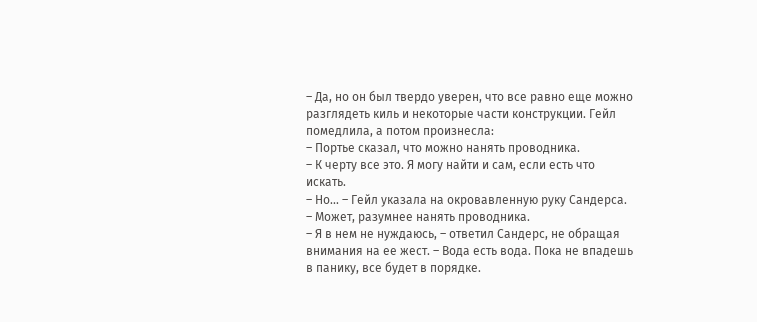– Да, но он был твердо уверен, что все равно еще можно разглядеть киль и некоторые части конструкции. Гейл помедлила, а потом произнесла:
– Портье сказал, что можно нанять проводника.
– К черту все это. Я могу найти и сам, если есть что искать.
– Но... – Гейл указала на окровавленную руку Сандерса. – Может, разумнее нанять проводника.
– Я в нем не нуждаюсь, – ответил Сандерс, не обращая внимания на ее жест. – Вода есть вода. Пока не впадешь в панику, все будет в порядке.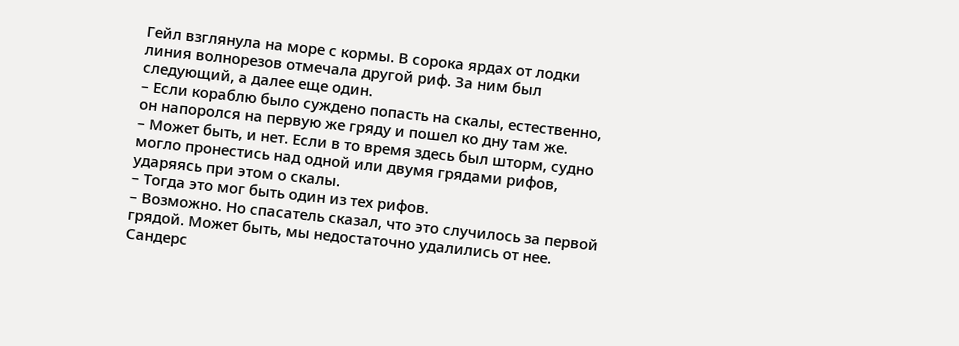Гейл взглянула на море с кормы. В сорока ярдах от лодки линия волнорезов отмечала другой риф. За ним был следующий, а далее еще один.
– Если кораблю было суждено попасть на скалы, естественно, он напоролся на первую же гряду и пошел ко дну там же.
– Может быть, и нет. Если в то время здесь был шторм, судно могло пронестись над одной или двумя грядами рифов, ударяясь при этом о скалы.
– Тогда это мог быть один из тех рифов.
– Возможно. Но спасатель сказал, что это случилось за первой грядой. Может быть, мы недостаточно удалились от нее.
Сандерс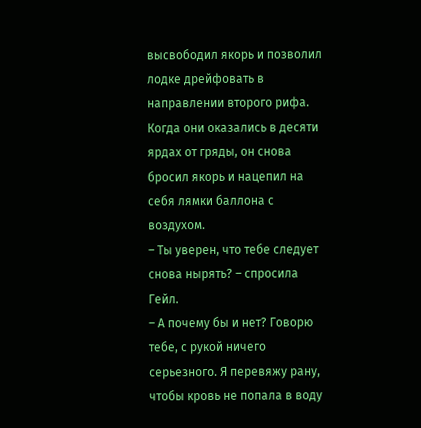высвободил якорь и позволил лодке дрейфовать в направлении второго рифа. Когда они оказались в десяти ярдах от гряды, он снова бросил якорь и нацепил на себя лямки баллона с воздухом.
– Ты уверен, что тебе следует снова нырять? – спросила Гейл.
– А почему бы и нет? Говорю тебе, с рукой ничего серьезного. Я перевяжу рану, чтобы кровь не попала в воду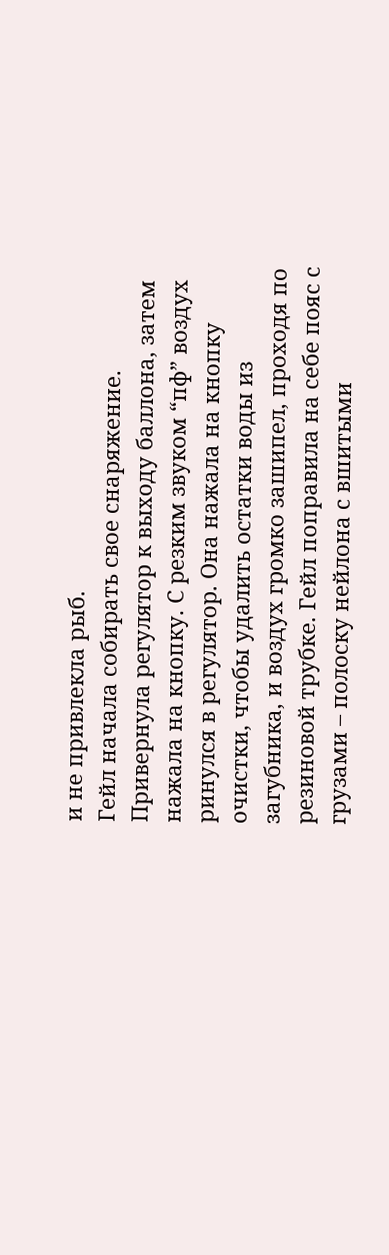и не привлекла рыб.
Гейл начала собирать свое снаряжение. Привернула регулятор к выходу баллона, затем нажала на кнопку. С резким звуком “пф” воздух ринулся в регулятор. Она нажала на кнопку очистки, чтобы удалить остатки воды из загубника, и воздух громко зашипел, проходя по резиновой трубке. Гейл поправила на себе пояс с грузами – полоску нейлона с вшитыми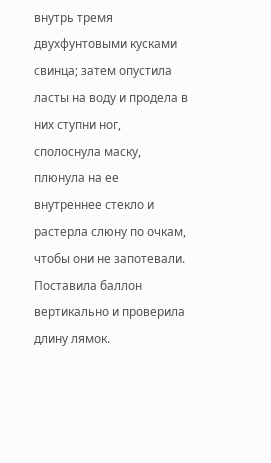внутрь тремя двухфунтовыми кусками свинца; затем опустила ласты на воду и продела в них ступни ног, сполоснула маску, плюнула на ее внутреннее стекло и растерла слюну по очкам, чтобы они не запотевали. Поставила баллон вертикально и проверила длину лямок.